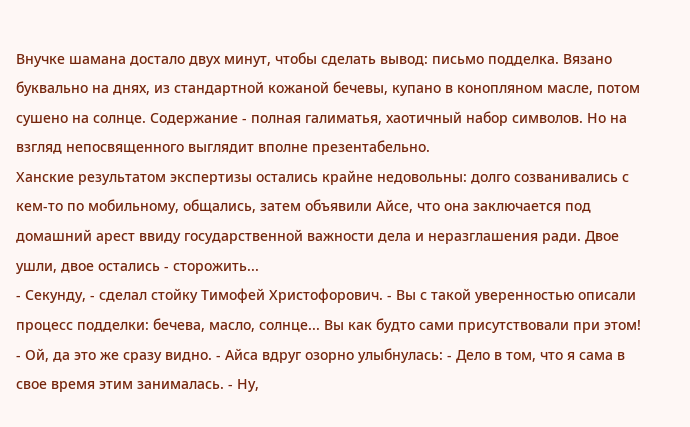Внучке шамана достало двух минут, чтобы сделать вывод: письмо подделка. Вязано буквально на днях, из стандартной кожаной бечевы, купано в конопляном масле, потом сушено на солнце. Содержание - полная галиматья, хаотичный набор символов. Но на взгляд непосвященного выглядит вполне презентабельно.
Ханские результатом экспертизы остались крайне недовольны: долго созванивались с кем-то по мобильному, общались, затем объявили Айсе, что она заключается под домашний арест ввиду государственной важности дела и неразглашения ради. Двое ушли, двое остались - сторожить...
- Секунду, - сделал стойку Тимофей Христофорович. - Вы с такой уверенностью описали процесс подделки: бечева, масло, солнце... Вы как будто сами присутствовали при этом!
- Ой, да это же сразу видно. - Айса вдруг озорно улыбнулась: - Дело в том, что я сама в свое время этим занималась. - Ну,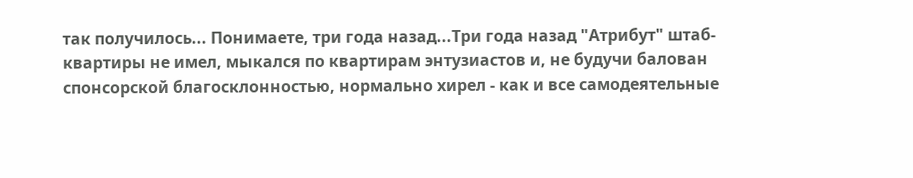так получилось... Понимаете, три года назад...Три года назад "Атрибут" штаб-квартиры не имел, мыкался по квартирам энтузиастов и, не будучи балован спонсорской благосклонностью, нормально хирел - как и все самодеятельные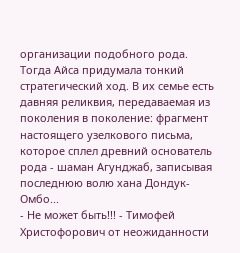организации подобного рода.
Тогда Айса придумала тонкий стратегический ход. В их семье есть давняя реликвия, передаваемая из поколения в поколение: фрагмент настоящего узелкового письма, которое сплел древний основатель рода - шаман Агунджаб, записывая последнюю волю хана Дондук-Омбо...
- Не может быть!!! - Тимофей Христофорович от неожиданности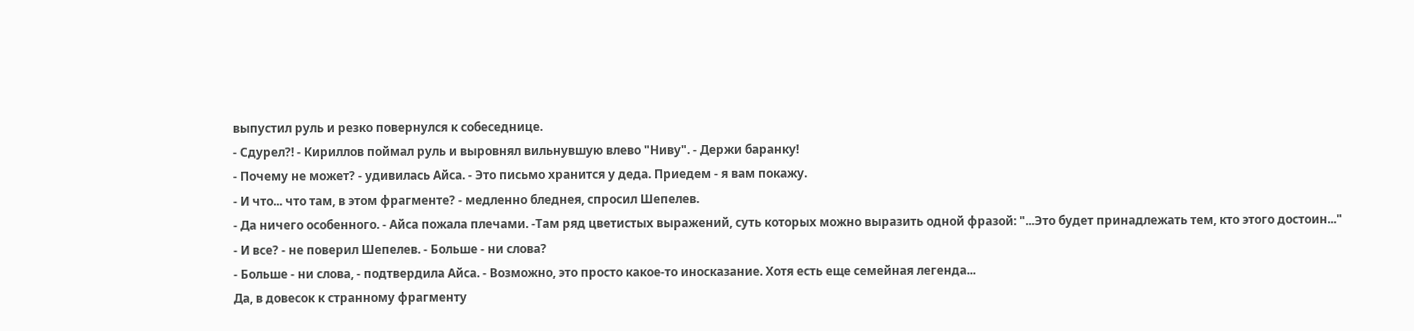выпустил руль и резко повернулся к собеседнице.
- Сдурел?! - Кириллов поймал руль и выровнял вильнувшую влево "Ниву". - Держи баранку!
- Почему не может? - удивилась Айса. - Это письмо хранится у деда. Приедем - я вам покажу.
- И что... что там, в этом фрагменте? - медленно бледнея, спросил Шепелев.
- Да ничего особенного. - Айса пожала плечами. -Там ряд цветистых выражений, суть которых можно выразить одной фразой: "...Это будет принадлежать тем, кто этого достоин..."
- И все? - не поверил Шепелев. - Больше - ни слова?
- Больше - ни слова, - подтвердила Айса. - Возможно, это просто какое-то иносказание. Хотя есть еще семейная легенда...
Да, в довесок к странному фрагменту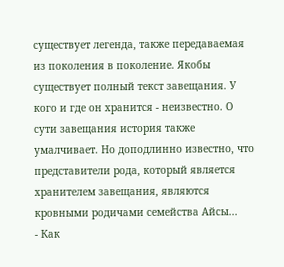существует легенда, также передаваемая из поколения в поколение. Якобы существует полный текст завещания. У кого и где он хранится - неизвестно. О сути завещания история также умалчивает. Но доподлинно известно, что представители рода, который является хранителем завещания, являются кровными родичами семейства Айсы...
- Как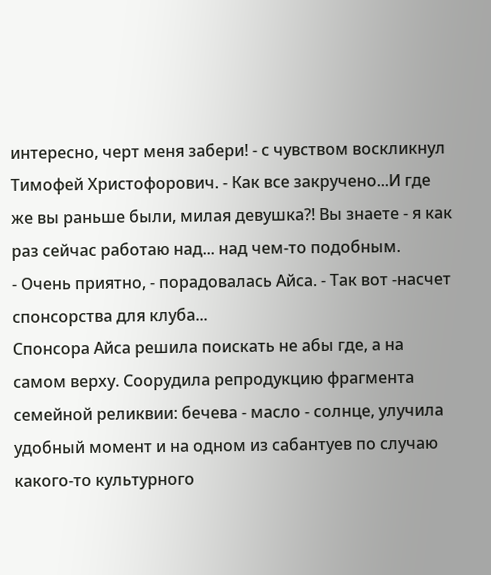интересно, черт меня забери! - с чувством воскликнул Тимофей Христофорович. - Как все закручено...И где же вы раньше были, милая девушка?! Вы знаете - я как раз сейчас работаю над... над чем-то подобным.
- Очень приятно, - порадовалась Айса. - Так вот -насчет спонсорства для клуба...
Спонсора Айса решила поискать не абы где, а на самом верху. Соорудила репродукцию фрагмента семейной реликвии: бечева - масло - солнце, улучила удобный момент и на одном из сабантуев по случаю какого-то культурного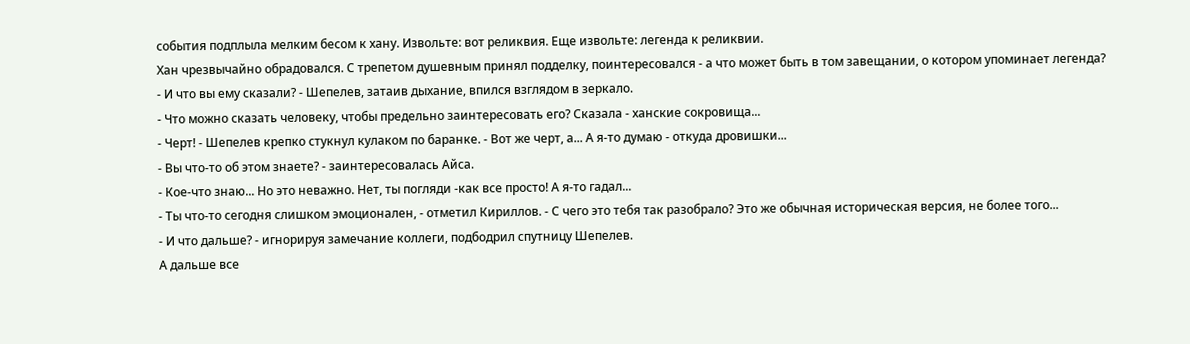события подплыла мелким бесом к хану. Извольте: вот реликвия. Еще извольте: легенда к реликвии.
Хан чрезвычайно обрадовался. С трепетом душевным принял подделку, поинтересовался - а что может быть в том завещании, о котором упоминает легенда?
- И что вы ему сказали? - Шепелев, затаив дыхание, впился взглядом в зеркало.
- Что можно сказать человеку, чтобы предельно заинтересовать его? Сказала - ханские сокровища...
- Черт! - Шепелев крепко стукнул кулаком по баранке. - Вот же черт, а... А я-то думаю - откуда дровишки...
- Вы что-то об этом знаете? - заинтересовалась Айса.
- Кое-что знаю... Но это неважно. Нет, ты погляди -как все просто! А я-то гадал...
- Ты что-то сегодня слишком эмоционален, - отметил Кириллов. - С чего это тебя так разобрало? Это же обычная историческая версия, не более того...
- И что дальше? - игнорируя замечание коллеги, подбодрил спутницу Шепелев.
А дальше все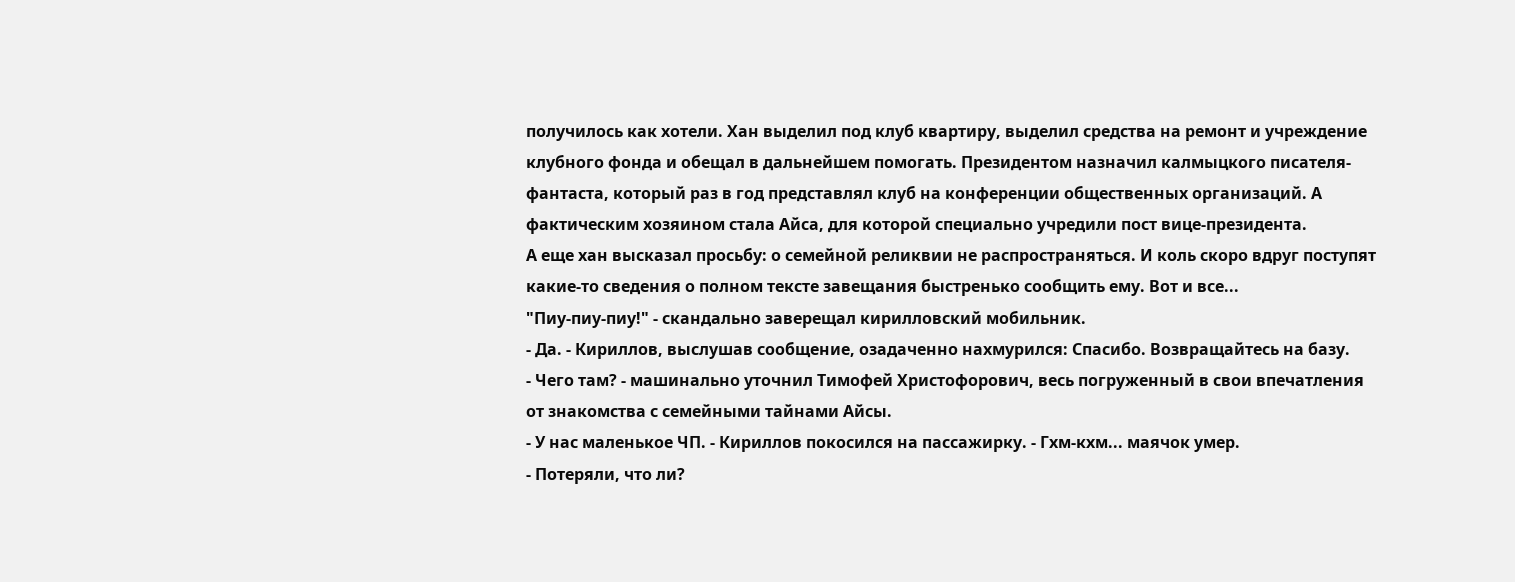получилось как хотели. Хан выделил под клуб квартиру, выделил средства на ремонт и учреждение клубного фонда и обещал в дальнейшем помогать. Президентом назначил калмыцкого писателя-фантаста, который раз в год представлял клуб на конференции общественных организаций. А фактическим хозяином стала Айса, для которой специально учредили пост вице-президента.
А еще хан высказал просьбу: о семейной реликвии не распространяться. И коль скоро вдруг поступят какие-то сведения о полном тексте завещания быстренько сообщить ему. Вот и все...
"Пиу-пиу-пиу!" - скандально заверещал кирилловский мобильник.
- Да. - Кириллов, выслушав сообщение, озадаченно нахмурился: Спасибо. Возвращайтесь на базу.
- Чего там? - машинально уточнил Тимофей Христофорович, весь погруженный в свои впечатления от знакомства с семейными тайнами Айсы.
- У нас маленькое ЧП. - Кириллов покосился на пассажирку. - Гхм-кхм... маячок умер.
- Потеряли, что ли?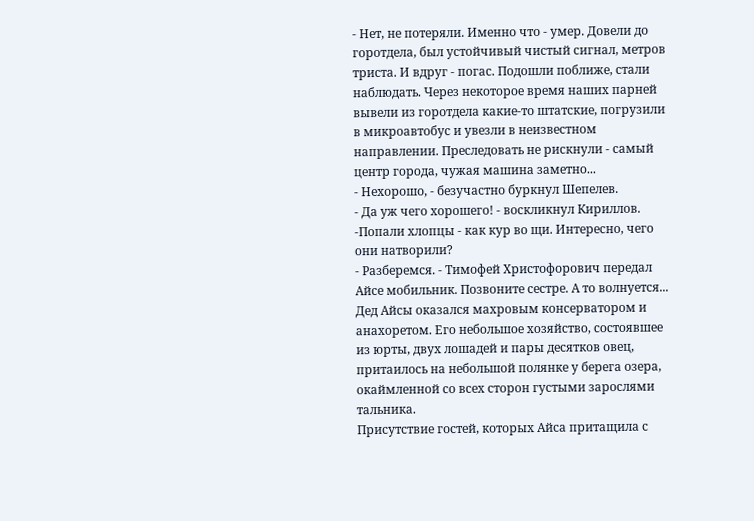- Нет, не потеряли. Именно что - умер. Довели до горотдела, был устойчивый чистый сигнал, метров триста. И вдруг - погас. Подошли поближе, стали наблюдать. Через некоторое время наших парней вывели из горотдела какие-то штатские, погрузили в микроавтобус и увезли в неизвестном направлении. Преследовать не рискнули - самый центр города, чужая машина заметно...
- Нехорошо, - безучастно буркнул Шепелев.
- Да уж чего хорошего! - воскликнул Кириллов. -Попали хлопцы - как кур во щи. Интересно, чего они натворили?
- Разберемся. - Тимофей Христофорович передал Айсе мобильник. Позвоните сестре. А то волнуется...
Дед Айсы оказался махровым консерватором и анахоретом. Его небольшое хозяйство, состоявшее из юрты, двух лошадей и пары десятков овец, притаилось на небольшой полянке у берега озера, окаймленной со всех сторон густыми зарослями тальника.
Присутствие гостей, которых Айса притащила с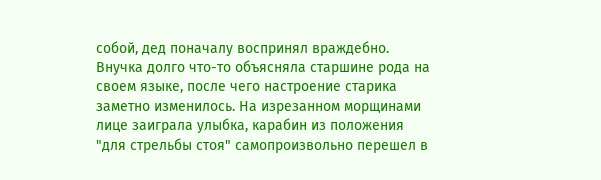собой, дед поначалу воспринял враждебно. Внучка долго что-то объясняла старшине рода на своем языке, после чего настроение старика заметно изменилось. На изрезанном морщинами лице заиграла улыбка, карабин из положения "для стрельбы стоя" самопроизвольно перешел в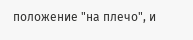положение "на плечо", и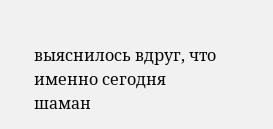выяснилось вдруг, что именно сегодня шаман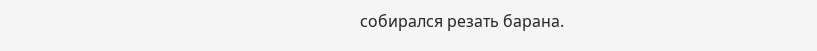собирался резать барана.